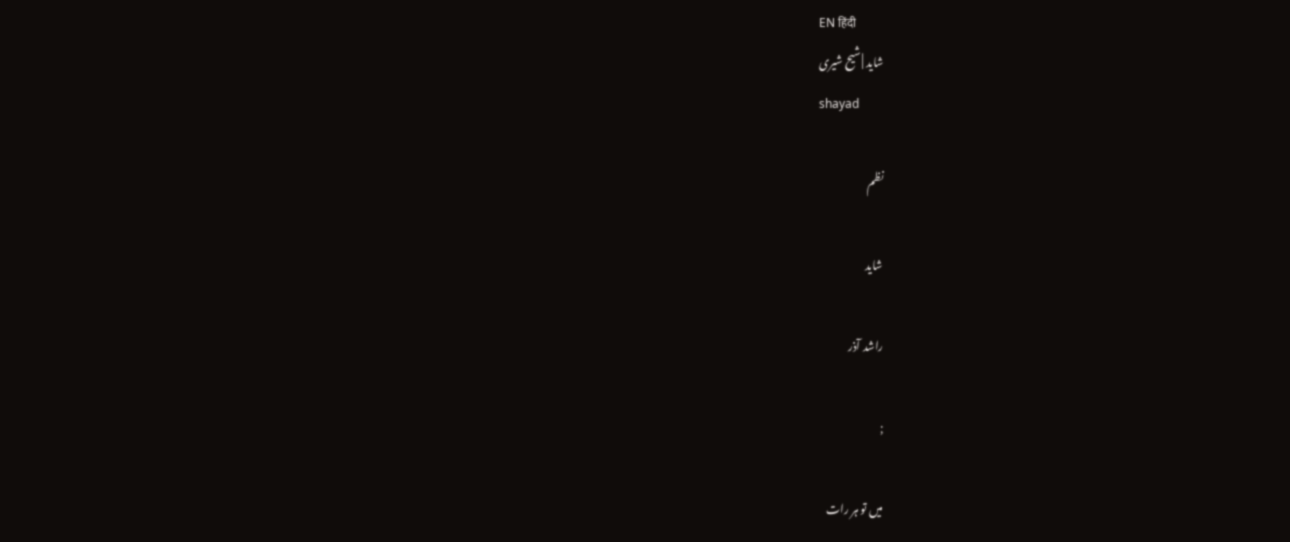EN हिंदी
شاید | شیح شیری
shayad

نظم

شاید

راشد آذر

;

میں تو ہر رات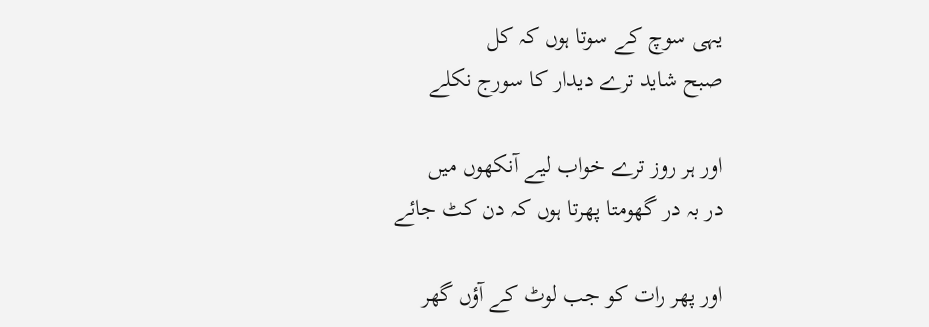یہی سوچ کے سوتا ہوں کہ کل
صبح شاید ترے دیدار کا سورج نکلے

اور ہر روز ترے خواب لیے آنکھوں میں
در بہ در گھومتا پھرتا ہوں کہ دن کٹ جائے

اور پھر رات کو جب لوٹ کے آؤں گھر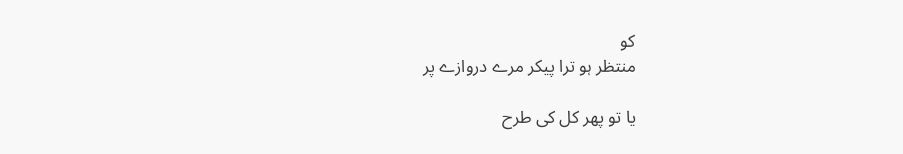کو
منتظر ہو ترا پیکر مرے دروازے پر

یا تو پھر کل کی طرح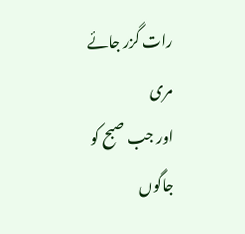رات گزر جائے مری
اور جب صبح کو جاگوں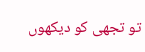تو تجھی کو دیکھوں